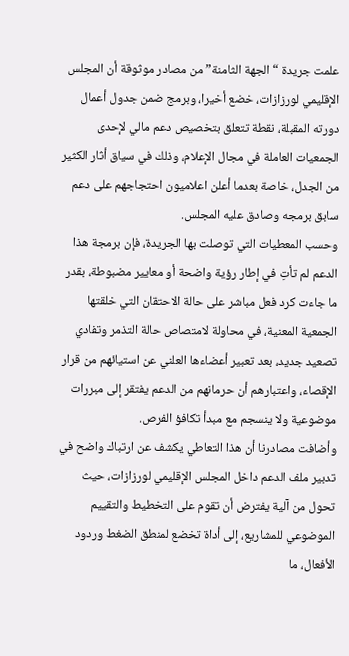علمت جريدة “الجهة الثامنة” من مصادر موثوقة أن المجلس الإقليمي لورزازات، خضع أخيرا، وبرمج ضمن جدول أعمال دورته المقبلة، نقطة تتعلق بتخصيص دعم مالي لإحدى الجمعيات العاملة في مجال الإعلام، وذلك في سياق أثار الكثير من الجدل، خاصة بعدما أعلن اعلاميون احتجاجهم على دعم سابق برمجه وصادق عليه المجلس.
وحسب المعطيات التي توصلت بها الجريدة، فإن برمجة هذا الدعم لم تأتِ في إطار رؤية واضحة أو معايير مضبوطة، بقدر ما جاءت كرد فعل مباشر على حالة الاحتقان التي خلقتها الجمعية المعنية، في محاولة لامتصاص حالة التذمر وتفادي تصعيد جديد، بعد تعبير أعضاءها العلني عن استيائهم من قرار الإقصاء، واعتبارهم أن حرمانهم من الدعم يفتقر إلى مبررات موضوعية ولا ينسجم مع مبدأ تكافؤ الفرص.
وأضافت مصادرنا أن هذا التعاطي يكشف عن ارتباك واضح في تدبير ملف الدعم داخل المجلس الإقليمي لورزازات، حيث تحول من آلية يفترض أن تقوم على التخطيط والتقييم الموضوعي للمشاريع، إلى أداة تخضع لمنطق الضغط وردود الأفعال، ما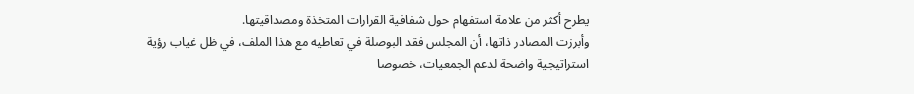يطرح أكثر من علامة استفهام حول شفافية القرارات المتخذة ومصداقيتها.
وأبرزت المصادر ذاتها، أن المجلس فقد البوصلة في تعاطيه مع هذا الملف، في ظل غياب رؤية استراتيجية واضحة لدعم الجمعيات، خصوصا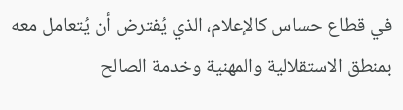في قطاع حساس كالإعلام، الذي يُفترض أن يُتعامل معه بمنطق الاستقلالية والمهنية وخدمة الصالح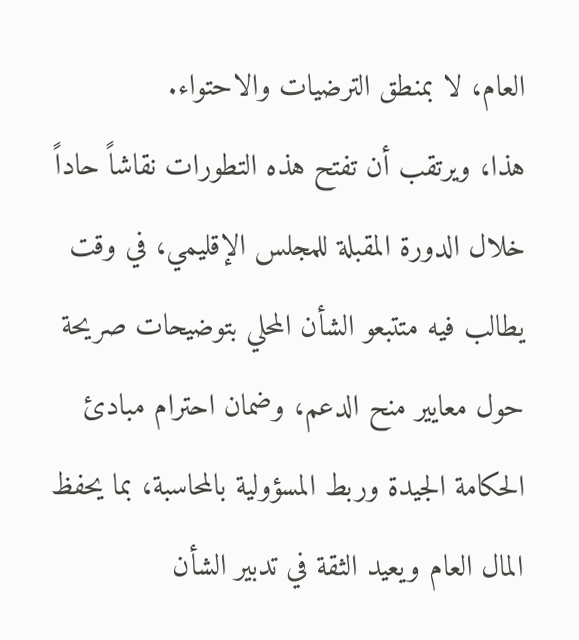العام، لا بمنطق الترضيات والاحتواء.
هذا، ويرتقب أن تفتح هذه التطورات نقاشاً حاداً خلال الدورة المقبلة للمجلس الإقليمي، في وقت يطالب فيه متتبعو الشأن المحلي بتوضيحات صريحة حول معايير منح الدعم، وضمان احترام مبادئ الحكامة الجيدة وربط المسؤولية بالمحاسبة، بما يحفظ المال العام ويعيد الثقة في تدبير الشأن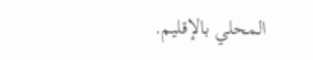المحلي بالإقليم.